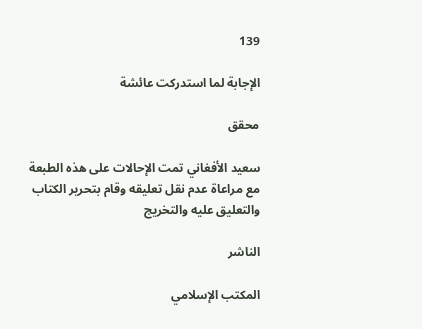139

الإجابة لما استدركت عائشة

محقق

سعيد الأفغاني تمت الإحالات على هذه الطبعة مع مراعاة عدم نقل تعليقه وقام بتحرير الكتاب والتعليق عليه والتخريج

الناشر

المكتب الإسلامي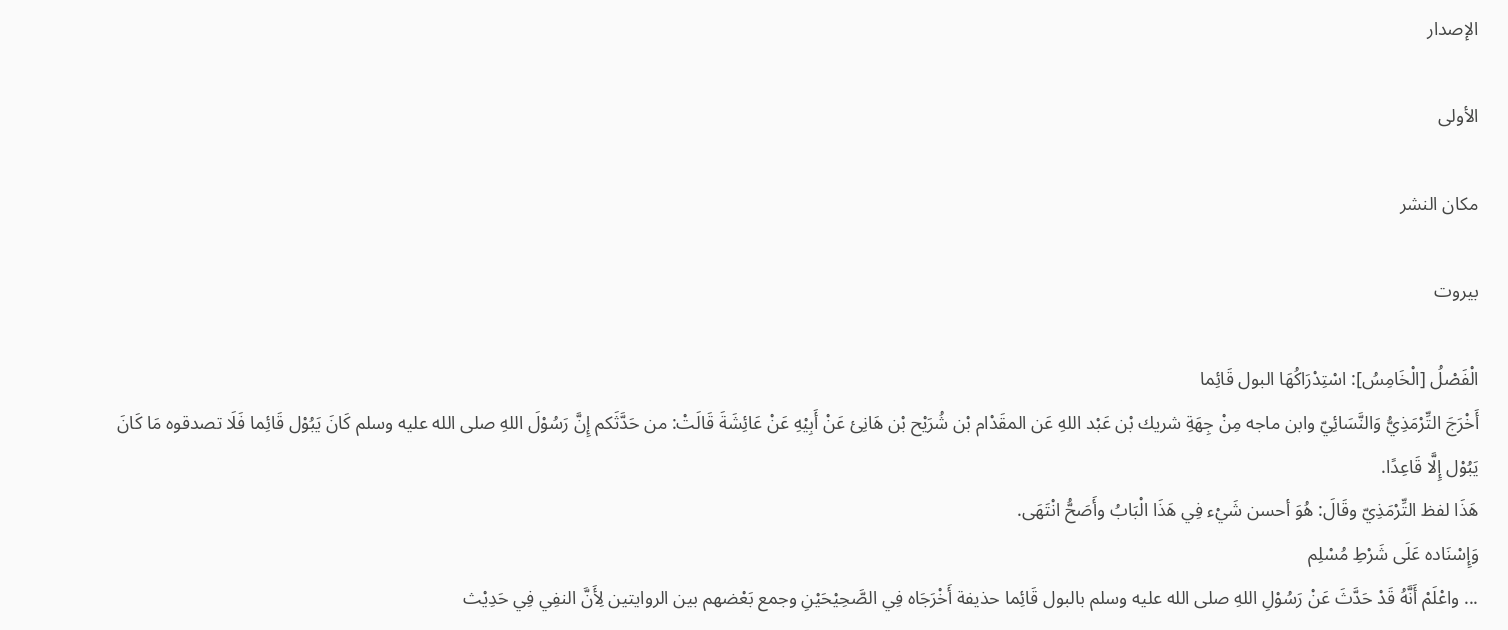الإصدار

الأولى

مكان النشر

بيروت

الْفَصْلُ [الْخَامِسُ]: اسْتِدْرَاكُهَا البول قَائِما
أَخْرَجَ التِّرْمَذِيُّ وَالنَّسَائِيّ وابن ماجه مِنْ جِهَةِ شريك بْن عَبْد اللهِ عَن المقَدْام بْن شُرَيْح بْن هَانِئ عَنْ أَبِيْهِ عَنْ عَائِشَةَ قَالَتْ: من حَدَّثَكم إِنَّ رَسُوْلَ اللهِ صلى الله عليه وسلم كَانَ يَبُوْل قَائِما فَلَا تصدقوه مَا كَانَ يَبُوْل إِلَّا قَاعِدًا.
هَذَا لفظ التِّرْمَذِيّ وقَالَ: هُوَ أحسن شَيْء فِي هَذَا الْبَابُ وأَصَحُّ انْتَهَى.
وَإِسْنَاده عَلَى شَرْطِ مُسْلِم
... واعْلَمْ أَنَّهُ قَدْ حَدَّثَ عَنْ رَسُوْلِ اللهِ صلى الله عليه وسلم بالبول قَائِما حذيفة أَخْرَجَاه فِي الصَّحِيْحَيْنِ وجمع بَعْضهم بين الروايتين لِأَنَّ النفِي فِي حَدِيْث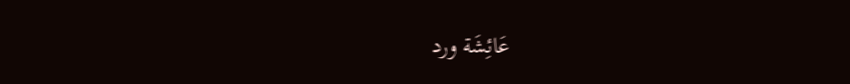عَائِشَة ورد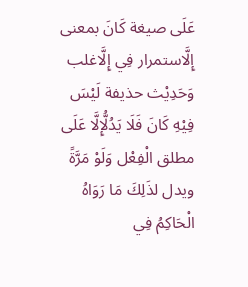عَلَى صيغة كَانَ بمعنى إِلَّاستمرار فِي إِلَّاغلب وَحَدِيْث حذيفة لَيْسَ فِيْهِ كَانَ فَلَا يَدُلُّإِلَّا عَلَى مطلق الْفِعْل وَلَوْ مَرَّةً
ويدل لذَلِكَ مَا رَوَاهُ الْحَاكِمُ فِي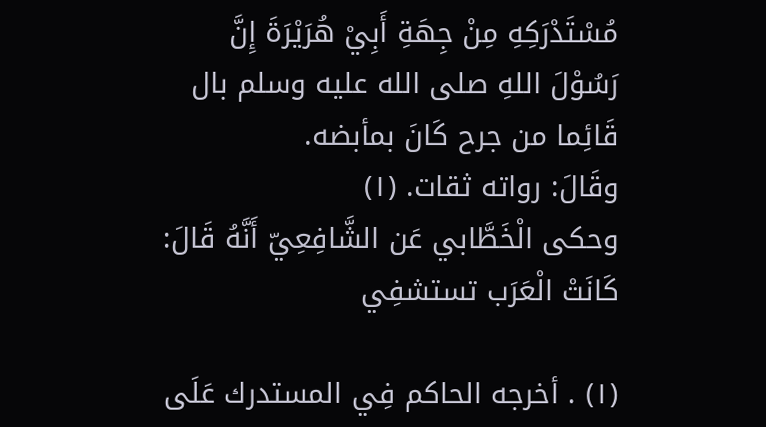مُسْتَدْرَكِهِ مِنْ جِهَةِ أَبِيْ هُرَيْرَةَ إِنَّ رَسُوْلَ اللهِ صلى الله عليه وسلم بال قَائِما من جرح كَانَ بمأبضه.
وقَالَ: رواته ثقات. (١)
وحكى الْخَطَّابي عَن الشَّافِعِيّ أَنَّهُ قَالَ: كَانَتْ الْعَرَب تستشفِي

(١) . أخرجه الحاكم فِي المستدرك عَلَى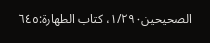الصحيحين١/٢٩٠، كتاب الطهارة:٦٤٥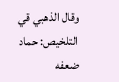وقال الذهبي قي التلخيص: حماد ضعفه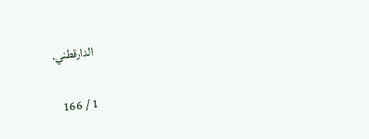الدارقطني.

1 / 166